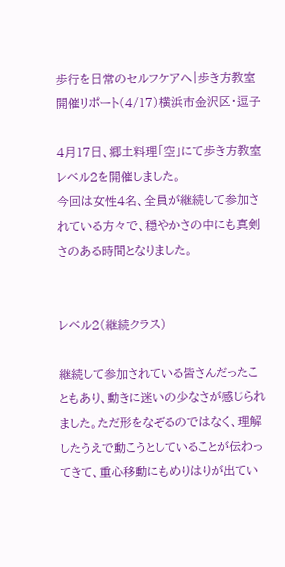歩行を日常のセルフケアへ|歩き方教室開催リポート(4/17)横浜市金沢区・逗子

4月17日、郷土料理「空」にて歩き方教室レベル2を開催しました。
今回は女性4名、全員が継続して参加されている方々で、穏やかさの中にも真剣さのある時間となりました。


レベル2(継続クラス)

継続して参加されている皆さんだったこともあり、動きに迷いの少なさが感じられました。ただ形をなぞるのではなく、理解したうえで動こうとしていることが伝わってきて、重心移動にもめりはりが出てい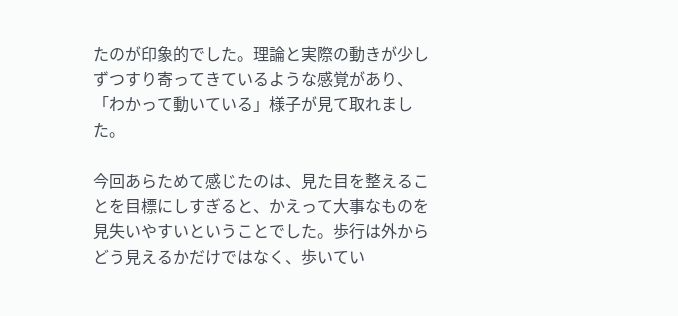たのが印象的でした。理論と実際の動きが少しずつすり寄ってきているような感覚があり、「わかって動いている」様子が見て取れました。

今回あらためて感じたのは、見た目を整えることを目標にしすぎると、かえって大事なものを見失いやすいということでした。歩行は外からどう見えるかだけではなく、歩いてい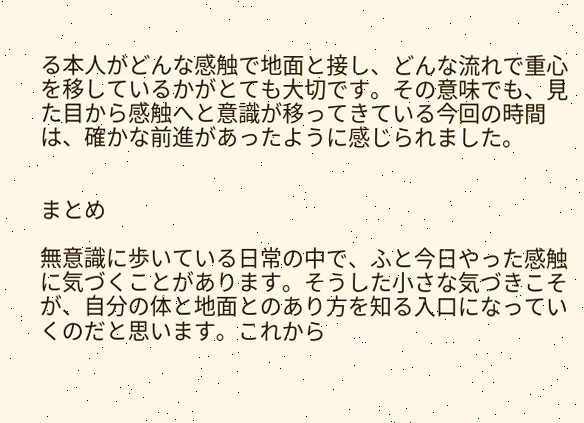る本人がどんな感触で地面と接し、どんな流れで重心を移しているかがとても大切です。その意味でも、見た目から感触へと意識が移ってきている今回の時間は、確かな前進があったように感じられました。


まとめ

無意識に歩いている日常の中で、ふと今日やった感触に気づくことがあります。そうした小さな気づきこそが、自分の体と地面とのあり方を知る入口になっていくのだと思います。これから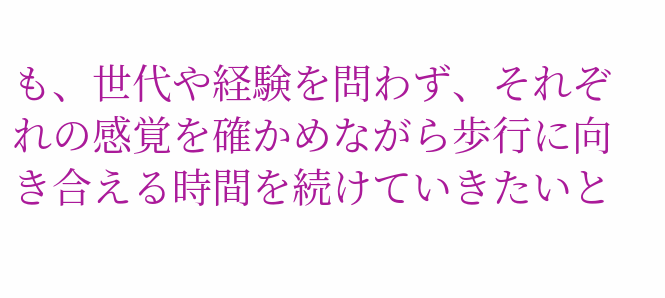も、世代や経験を問わず、それぞれの感覚を確かめながら歩行に向き合える時間を続けていきたいと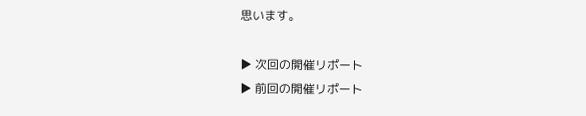思います。

▶ 次回の開催リポート
▶ 前回の開催リポート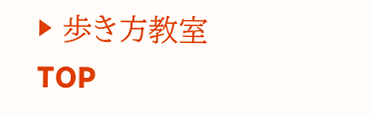▶ 歩き方教室TOP